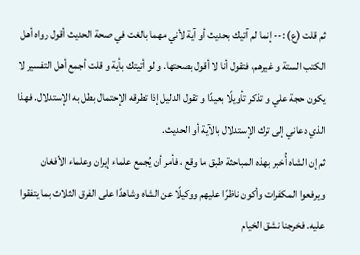ثم قلت (ع) :-- إنما لم آتيك بحديث أو آية لأني مهما بالغت في صحة الحديث أقول رواه أهل الكتب الستة و غيرهم، فتقول أنا لا أقول بصحتها. و لو أتيتك بأية و قلت أجمع أهل التفسير لا يكون حجة علي و تذكر تأويلًا بعيدًا و تقول الدليل إذا تطرقه الإحتمال بطل به الإستدلال. فهذا الذي دعاني إلى ترك الإستدلال بالآية أو الحديث.
ثم إن الشاه أُخبر بهذه المباحثة طبق ما وقع ، فأمر أن يُجمع علماء إيران وعلماء الأفغان ويرفعوا المكفرات وأكون ناظرًا عليهم ووكيلًا عن الشاه وشاهدًا على الفرق الثلاث بما يتفقوا عليه. فخرجنا نشق الخيام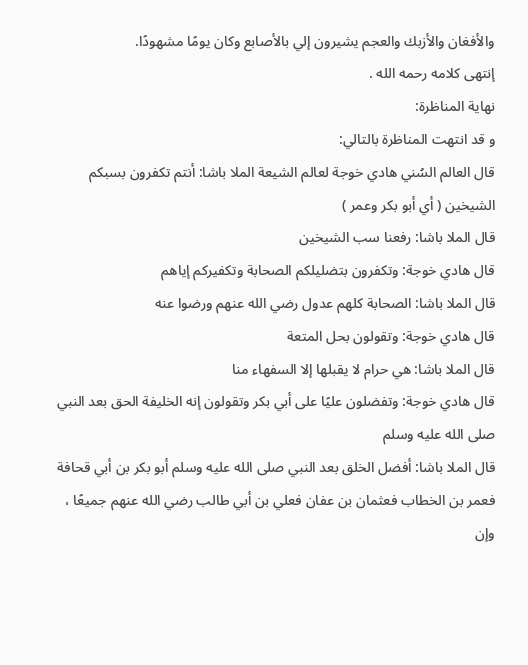والأفغان والأزبك والعجم يشيرون إلي بالأصابع وكان يومًا مشهودًا.
إنتهى كلامه رحمه الله .
نهاية المناظرة:
و قد انتهت المناظرة بالتالي:
قال العالم السُني هادي خوجة لعالم الشيعة الملا باشا: أنتم تكفرون بسبكم الشيخين ( أي أبو بكر وعمر )
قال الملا باشا: رفعنا سب الشيخين
قال هادي خوجة: وتكفرون بتضليلكم الصحابة وتكفيركم إياهم
قال الملا باشا: الصحابة كلهم عدول رضي الله عنهم ورضوا عنه
قال هادي خوجة: وتقولون بحل المتعة
قال الملا باشا: هي حرام لا يقبلها إلا السفهاء منا
قال هادي خوجة: وتفضلون عليًا على أبي بكر وتقولون إنه الخليفة الحق بعد النبي صلى الله عليه وسلم
قال الملا باشا: أفضل الخلق بعد النبي صلى الله عليه وسلم أبو بكر بن أبي قحافة فعمر بن الخطاب فعثمان بن عفان فعلي بن أبي طالب رضي الله عنهم جميعًا ، وإن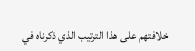خلافتهم على هذا الترتيب الذي ذكرناه في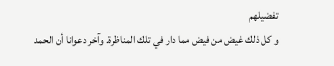تفضيلهم
و كل ذلك غيض من فيض مما دار في تلك المناظرة. وآخر دعوانا أن الحمد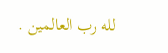لله رب العالمين .